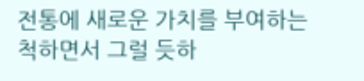전통에 새로운 가치를 부여하는 척하면서 그럴 듯하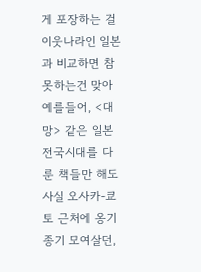게 포장하는 걸 이웃나라인 일본과 비교하면 참 못하는건 맞아
예를들어, <대망> 같은 일본 전국시대를 다룬 책들만 해도
사실 오사카-쿄토 근처에 옹기종기 모여살던,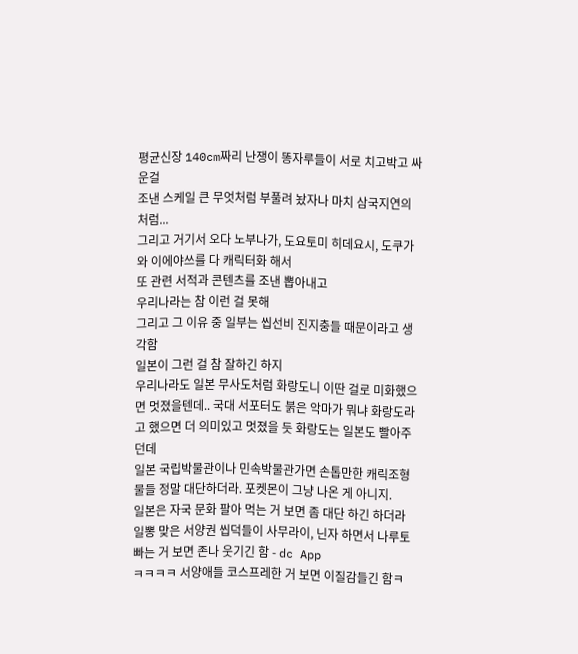평균신장 140cm짜리 난쟁이 똥자루들이 서로 치고박고 싸운걸
조낸 스케일 큰 무엇처럼 부풀려 놨자나 마치 삼국지연의처럼...
그리고 거기서 오다 노부나가, 도요토미 히데요시, 도쿠가와 이에야쓰를 다 캐릭터화 해서
또 관련 서적과 콘텐츠를 조낸 뽑아내고
우리나라는 참 이런 걸 못해
그리고 그 이유 중 일부는 씹선비 진지충들 때문이라고 생각함
일본이 그런 걸 참 잘하긴 하지
우리나라도 일본 무사도처럼 화랑도니 이딴 걸로 미화했으면 멋졌을텐데.. 국대 서포터도 붉은 악마가 뭐냐 화랑도라고 했으면 더 의미있고 멋졌을 듯 화랑도는 일본도 빨아주던데
일본 국립박물관이나 민속박물관가면 손톱만한 캐릭조형물들 정말 대단하더라. 포켓몬이 그냥 나온 게 아니지.
일본은 자국 문화 팔아 먹는 거 보면 좀 대단 하긴 하더라 일뽕 맞은 서양권 씹덕들이 사무라이, 닌자 하면서 나루토 빠는 거 보면 존나 웃기긴 함 - dc App
ㅋㅋㅋㅋ 서양애들 코스프레한 거 보면 이질감들긴 함ㅋ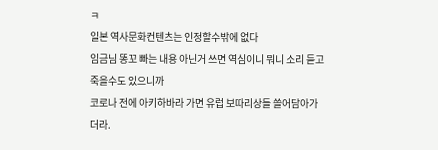ㅋ
일본 역사문화컨텐츠는 인정할수밖에 없다
임금님 똥꼬 빠는 내용 아닌거 쓰면 역심이니 뭐니 소리 듣고 죽을수도 있으니까
코로나 전에 아키하바라 가면 유럽 보따리상들 쓸어담아가더라.